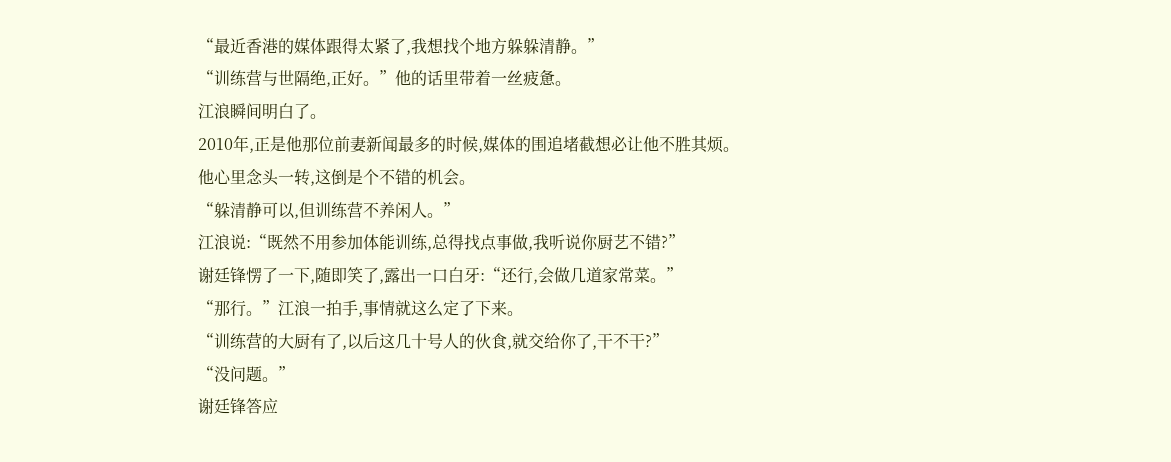“最近香港的媒体跟得太紧了,我想找个地方躲躲清静。”
“训练营与世隔绝,正好。”他的话里带着一丝疲惫。
江浪瞬间明白了。
2010年,正是他那位前妻新闻最多的时候,媒体的围追堵截想必让他不胜其烦。
他心里念头一转,这倒是个不错的机会。
“躲清静可以,但训练营不养闲人。”
江浪说:“既然不用参加体能训练,总得找点事做,我听说你厨艺不错?”
谢廷锋愣了一下,随即笑了,露出一口白牙:“还行,会做几道家常菜。”
“那行。”江浪一拍手,事情就这么定了下来。
“训练营的大厨有了,以后这几十号人的伙食,就交给你了,干不干?”
“没问题。”
谢廷锋答应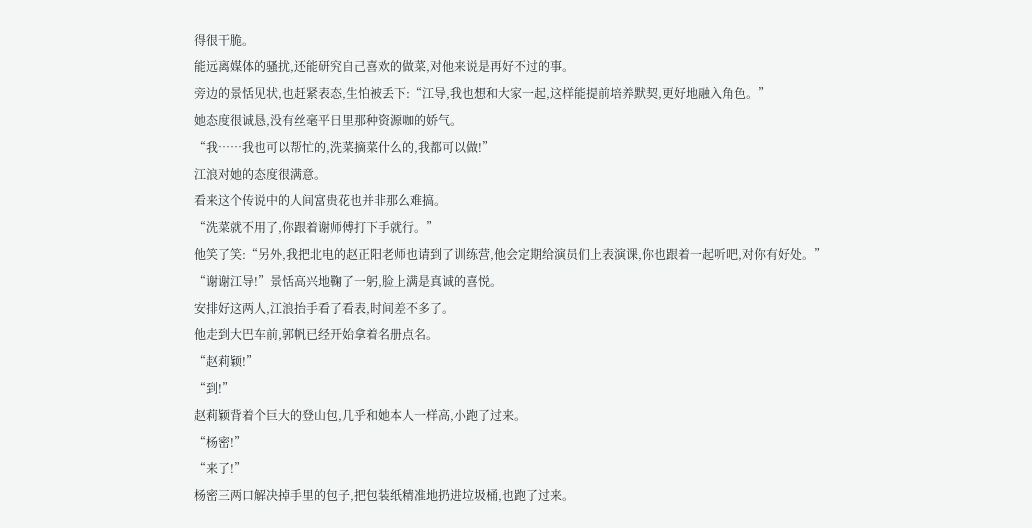得很干脆。
能远离媒体的骚扰,还能研究自己喜欢的做菜,对他来说是再好不过的事。
旁边的景恬见状,也赶紧表态,生怕被丢下:“江导,我也想和大家一起,这样能提前培养默契,更好地融入角色。”
她态度很诚恳,没有丝毫平日里那种资源咖的娇气。
“我……我也可以帮忙的,洗菜摘菜什么的,我都可以做!”
江浪对她的态度很满意。
看来这个传说中的人间富贵花也并非那么难搞。
“洗菜就不用了,你跟着谢师傅打下手就行。”
他笑了笑:“另外,我把北电的赵正阳老师也请到了训练营,他会定期给演员们上表演课,你也跟着一起听吧,对你有好处。”
“谢谢江导!”景恬高兴地鞠了一躬,脸上满是真诚的喜悦。
安排好这两人,江浪抬手看了看表,时间差不多了。
他走到大巴车前,郭帆已经开始拿着名册点名。
“赵莉颖!”
“到!”
赵莉颖背着个巨大的登山包,几乎和她本人一样高,小跑了过来。
“杨密!”
“来了!”
杨密三两口解决掉手里的包子,把包装纸精准地扔进垃圾桶,也跑了过来。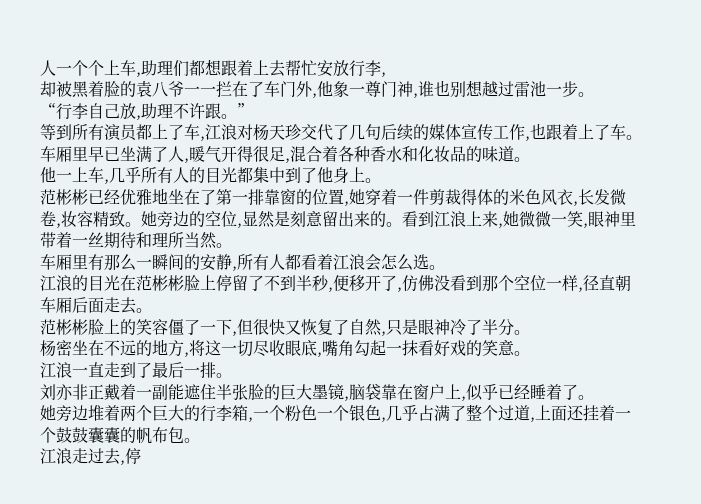人一个个上车,助理们都想跟着上去帮忙安放行李,
却被黑着脸的袁八爷一一拦在了车门外,他象一尊门神,谁也别想越过雷池一步。
“行李自己放,助理不许跟。”
等到所有演员都上了车,江浪对杨天珍交代了几句后续的媒体宣传工作,也跟着上了车。
车厢里早已坐满了人,暖气开得很足,混合着各种香水和化妆品的味道。
他一上车,几乎所有人的目光都集中到了他身上。
范彬彬已经优雅地坐在了第一排靠窗的位置,她穿着一件剪裁得体的米色风衣,长发微卷,妆容精致。她旁边的空位,显然是刻意留出来的。看到江浪上来,她微微一笑,眼神里带着一丝期待和理所当然。
车厢里有那么一瞬间的安静,所有人都看着江浪会怎么选。
江浪的目光在范彬彬脸上停留了不到半秒,便移开了,仿佛没看到那个空位一样,径直朝车厢后面走去。
范彬彬脸上的笑容僵了一下,但很快又恢复了自然,只是眼神冷了半分。
杨密坐在不远的地方,将这一切尽收眼底,嘴角勾起一抹看好戏的笑意。
江浪一直走到了最后一排。
刘亦非正戴着一副能遮住半张脸的巨大墨镜,脑袋靠在窗户上,似乎已经睡着了。
她旁边堆着两个巨大的行李箱,一个粉色一个银色,几乎占满了整个过道,上面还挂着一个鼓鼓囊囊的帆布包。
江浪走过去,停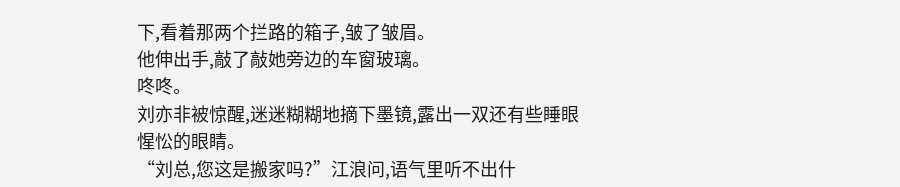下,看着那两个拦路的箱子,皱了皱眉。
他伸出手,敲了敲她旁边的车窗玻璃。
咚咚。
刘亦非被惊醒,迷迷糊糊地摘下墨镜,露出一双还有些睡眼惺忪的眼睛。
“刘总,您这是搬家吗?”江浪问,语气里听不出什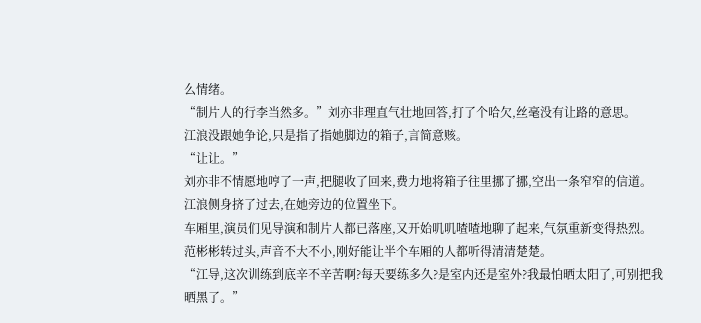么情绪。
“制片人的行李当然多。”刘亦非理直气壮地回答,打了个哈欠,丝毫没有让路的意思。
江浪没跟她争论,只是指了指她脚边的箱子,言简意赅。
“让让。”
刘亦非不情愿地哼了一声,把腿收了回来,费力地将箱子往里挪了挪,空出一条窄窄的信道。
江浪侧身挤了过去,在她旁边的位置坐下。
车厢里,演员们见导演和制片人都已落座,又开始叽叽喳喳地聊了起来,气氛重新变得热烈。
范彬彬转过头,声音不大不小,刚好能让半个车厢的人都听得清清楚楚。
“江导,这次训练到底辛不辛苦啊?每天要练多久?是室内还是室外?我最怕晒太阳了,可别把我晒黑了。”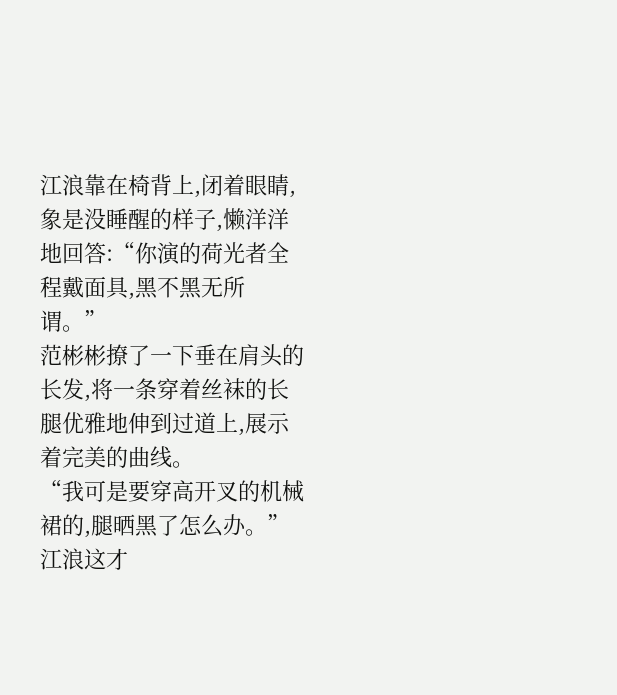江浪靠在椅背上,闭着眼睛,象是没睡醒的样子,懒洋洋地回答:“你演的荷光者全程戴面具,黑不黑无所谓。”
范彬彬撩了一下垂在肩头的长发,将一条穿着丝袜的长腿优雅地伸到过道上,展示着完美的曲线。
“我可是要穿高开叉的机械裙的,腿晒黑了怎么办。”
江浪这才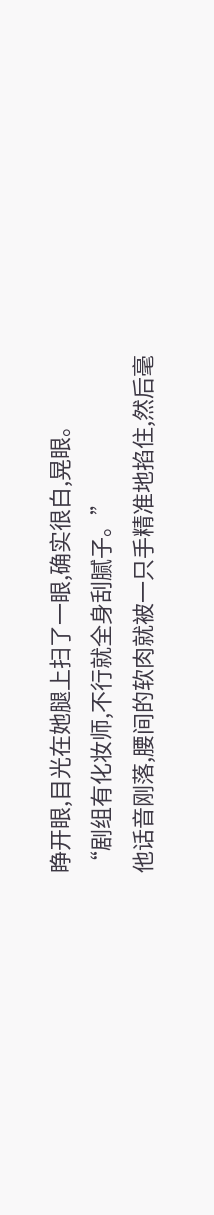睁开眼,目光在她腿上扫了一眼,确实很白,晃眼。
“剧组有化妆师,不行就全身刮腻子。”
他话音刚落,腰间的软肉就被一只手精准地掐住,然后毫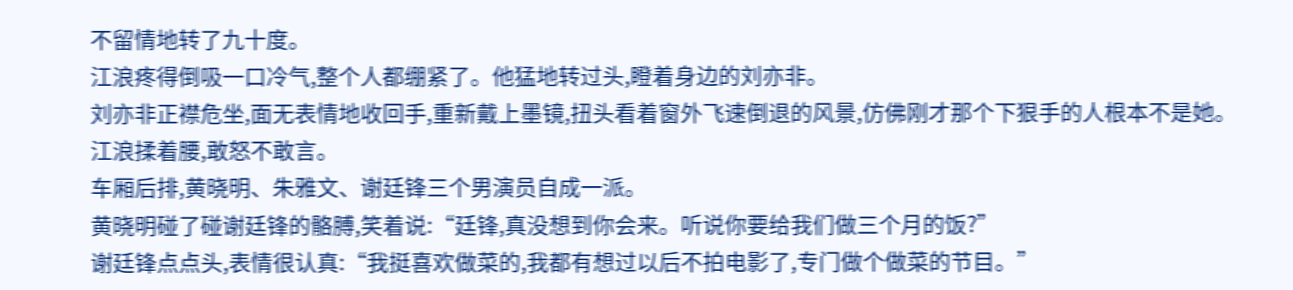不留情地转了九十度。
江浪疼得倒吸一口冷气,整个人都绷紧了。他猛地转过头,瞪着身边的刘亦非。
刘亦非正襟危坐,面无表情地收回手,重新戴上墨镜,扭头看着窗外飞速倒退的风景,仿佛刚才那个下狠手的人根本不是她。
江浪揉着腰,敢怒不敢言。
车厢后排,黄晓明、朱雅文、谢廷锋三个男演员自成一派。
黄晓明碰了碰谢廷锋的骼膊,笑着说:“廷锋,真没想到你会来。听说你要给我们做三个月的饭?”
谢廷锋点点头,表情很认真:“我挺喜欢做菜的,我都有想过以后不拍电影了,专门做个做菜的节目。”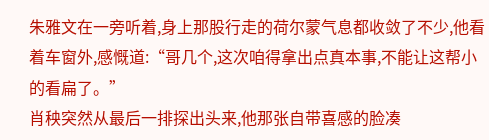朱雅文在一旁听着,身上那股行走的荷尔蒙气息都收敛了不少,他看着车窗外,感慨道:“哥几个,这次咱得拿出点真本事,不能让这帮小的看扁了。”
肖秧突然从最后一排探出头来,他那张自带喜感的脸凑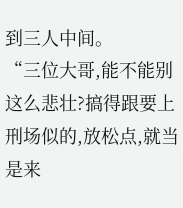到三人中间。
“三位大哥,能不能别这么悲壮?搞得跟要上刑场似的,放松点,就当是来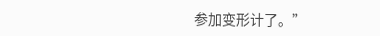参加变形计了。”